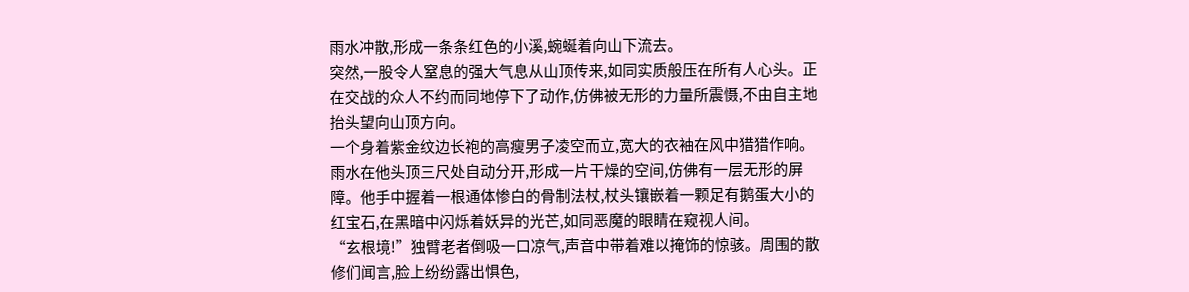雨水冲散,形成一条条红色的小溪,蜿蜒着向山下流去。
突然,一股令人窒息的强大气息从山顶传来,如同实质般压在所有人心头。正在交战的众人不约而同地停下了动作,仿佛被无形的力量所震慑,不由自主地抬头望向山顶方向。
一个身着紫金纹边长袍的高瘦男子凌空而立,宽大的衣袖在风中猎猎作响。雨水在他头顶三尺处自动分开,形成一片干燥的空间,仿佛有一层无形的屏障。他手中握着一根通体惨白的骨制法杖,杖头镶嵌着一颗足有鹅蛋大小的红宝石,在黑暗中闪烁着妖异的光芒,如同恶魔的眼睛在窥视人间。
“玄根境!”独臂老者倒吸一口凉气,声音中带着难以掩饰的惊骇。周围的散修们闻言,脸上纷纷露出惧色,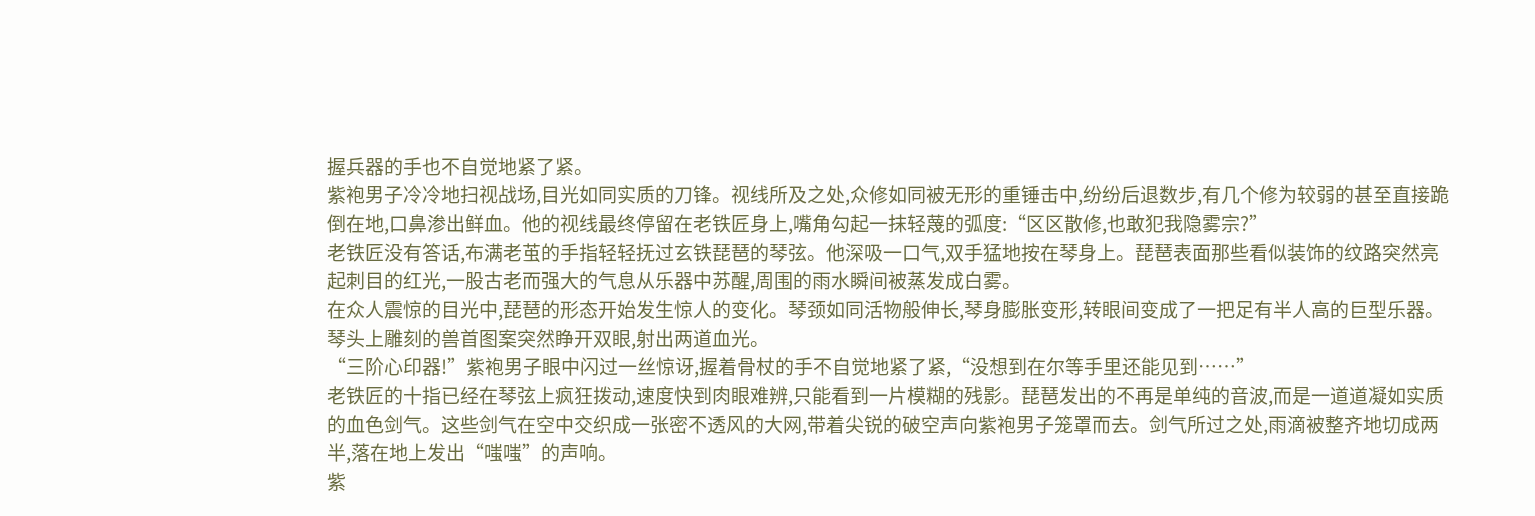握兵器的手也不自觉地紧了紧。
紫袍男子冷冷地扫视战场,目光如同实质的刀锋。视线所及之处,众修如同被无形的重锤击中,纷纷后退数步,有几个修为较弱的甚至直接跪倒在地,口鼻渗出鲜血。他的视线最终停留在老铁匠身上,嘴角勾起一抹轻蔑的弧度:“区区散修,也敢犯我隐雾宗?”
老铁匠没有答话,布满老茧的手指轻轻抚过玄铁琵琶的琴弦。他深吸一口气,双手猛地按在琴身上。琵琶表面那些看似装饰的纹路突然亮起刺目的红光,一股古老而强大的气息从乐器中苏醒,周围的雨水瞬间被蒸发成白雾。
在众人震惊的目光中,琵琶的形态开始发生惊人的变化。琴颈如同活物般伸长,琴身膨胀变形,转眼间变成了一把足有半人高的巨型乐器。琴头上雕刻的兽首图案突然睁开双眼,射出两道血光。
“三阶心印器!”紫袍男子眼中闪过一丝惊讶,握着骨杖的手不自觉地紧了紧,“没想到在尔等手里还能见到……”
老铁匠的十指已经在琴弦上疯狂拨动,速度快到肉眼难辨,只能看到一片模糊的残影。琵琶发出的不再是单纯的音波,而是一道道凝如实质的血色剑气。这些剑气在空中交织成一张密不透风的大网,带着尖锐的破空声向紫袍男子笼罩而去。剑气所过之处,雨滴被整齐地切成两半,落在地上发出“嗤嗤”的声响。
紫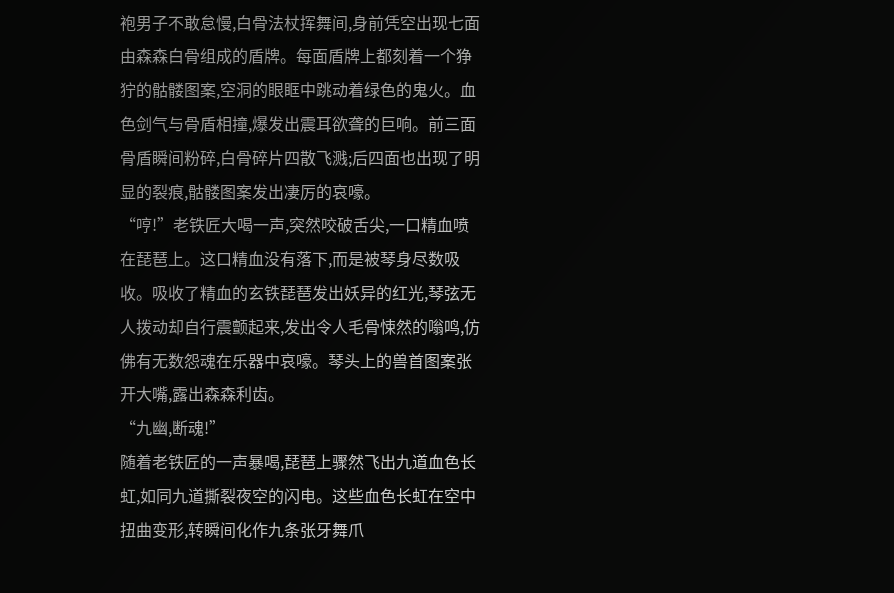袍男子不敢怠慢,白骨法杖挥舞间,身前凭空出现七面由森森白骨组成的盾牌。每面盾牌上都刻着一个狰狞的骷髅图案,空洞的眼眶中跳动着绿色的鬼火。血色剑气与骨盾相撞,爆发出震耳欲聋的巨响。前三面骨盾瞬间粉碎,白骨碎片四散飞溅;后四面也出现了明显的裂痕,骷髅图案发出凄厉的哀嚎。
“哼!”老铁匠大喝一声,突然咬破舌尖,一口精血喷在琵琶上。这口精血没有落下,而是被琴身尽数吸收。吸收了精血的玄铁琵琶发出妖异的红光,琴弦无人拨动却自行震颤起来,发出令人毛骨悚然的嗡鸣,仿佛有无数怨魂在乐器中哀嚎。琴头上的兽首图案张开大嘴,露出森森利齿。
“九幽,断魂!”
随着老铁匠的一声暴喝,琵琶上骤然飞出九道血色长虹,如同九道撕裂夜空的闪电。这些血色长虹在空中扭曲变形,转瞬间化作九条张牙舞爪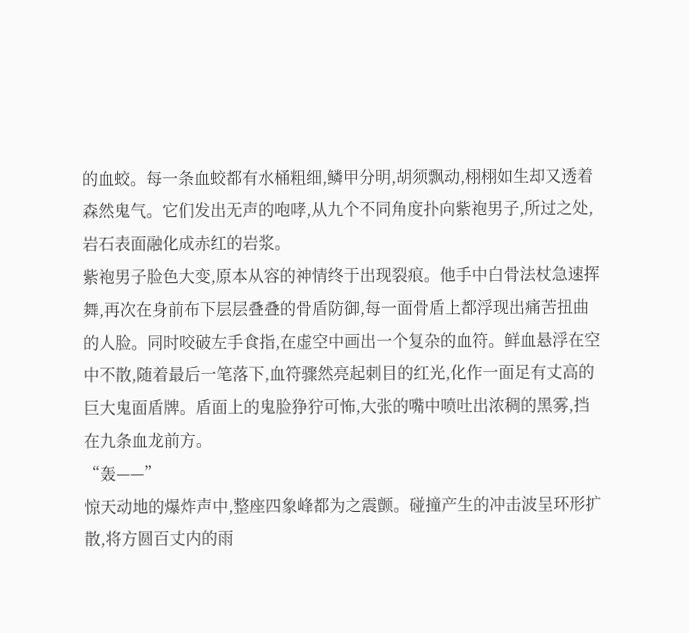的血蛟。每一条血蛟都有水桶粗细,鳞甲分明,胡须飘动,栩栩如生却又透着森然鬼气。它们发出无声的咆哮,从九个不同角度扑向紫袍男子,所过之处,岩石表面融化成赤红的岩浆。
紫袍男子脸色大变,原本从容的神情终于出现裂痕。他手中白骨法杖急速挥舞,再次在身前布下层层叠叠的骨盾防御,每一面骨盾上都浮现出痛苦扭曲的人脸。同时咬破左手食指,在虚空中画出一个复杂的血符。鲜血悬浮在空中不散,随着最后一笔落下,血符骤然亮起刺目的红光,化作一面足有丈高的巨大鬼面盾牌。盾面上的鬼脸狰狞可怖,大张的嘴中喷吐出浓稠的黑雾,挡在九条血龙前方。
“轰——”
惊天动地的爆炸声中,整座四象峰都为之震颤。碰撞产生的冲击波呈环形扩散,将方圆百丈内的雨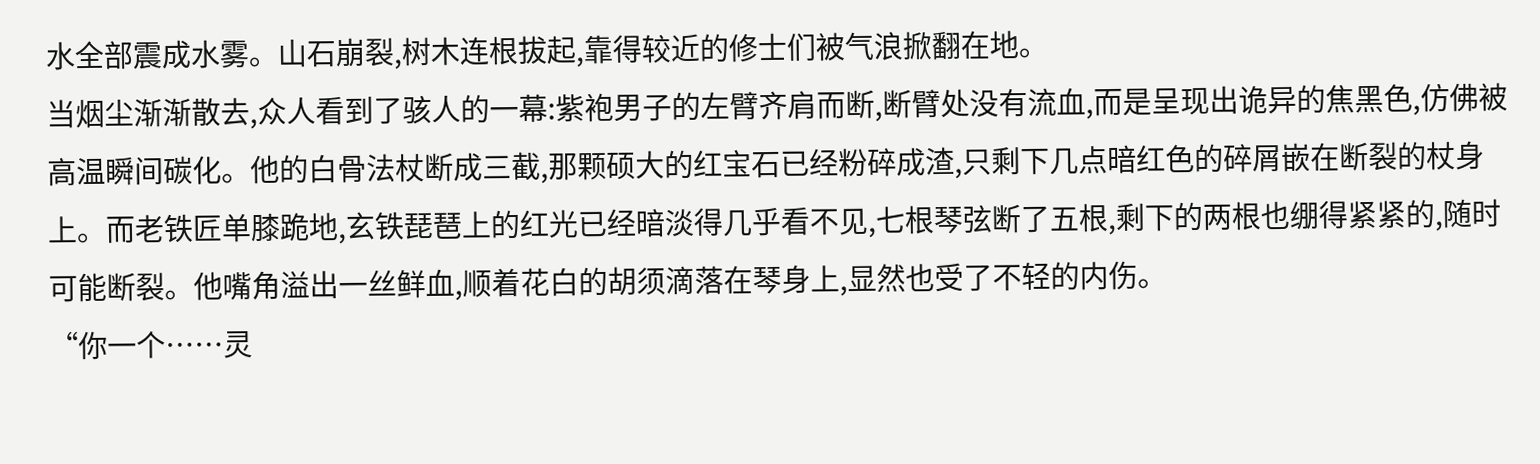水全部震成水雾。山石崩裂,树木连根拔起,靠得较近的修士们被气浪掀翻在地。
当烟尘渐渐散去,众人看到了骇人的一幕:紫袍男子的左臂齐肩而断,断臂处没有流血,而是呈现出诡异的焦黑色,仿佛被高温瞬间碳化。他的白骨法杖断成三截,那颗硕大的红宝石已经粉碎成渣,只剩下几点暗红色的碎屑嵌在断裂的杖身上。而老铁匠单膝跪地,玄铁琵琶上的红光已经暗淡得几乎看不见,七根琴弦断了五根,剩下的两根也绷得紧紧的,随时可能断裂。他嘴角溢出一丝鲜血,顺着花白的胡须滴落在琴身上,显然也受了不轻的内伤。
“你一个……灵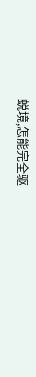蜕境,怎能完全驱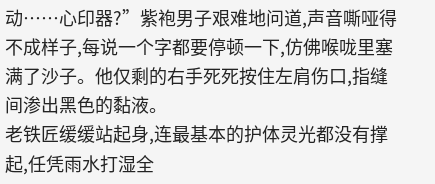动……心印器?”紫袍男子艰难地问道,声音嘶哑得不成样子,每说一个字都要停顿一下,仿佛喉咙里塞满了沙子。他仅剩的右手死死按住左肩伤口,指缝间渗出黑色的黏液。
老铁匠缓缓站起身,连最基本的护体灵光都没有撑起,任凭雨水打湿全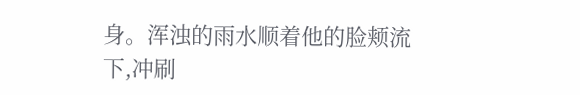身。浑浊的雨水顺着他的脸颊流下,冲刷